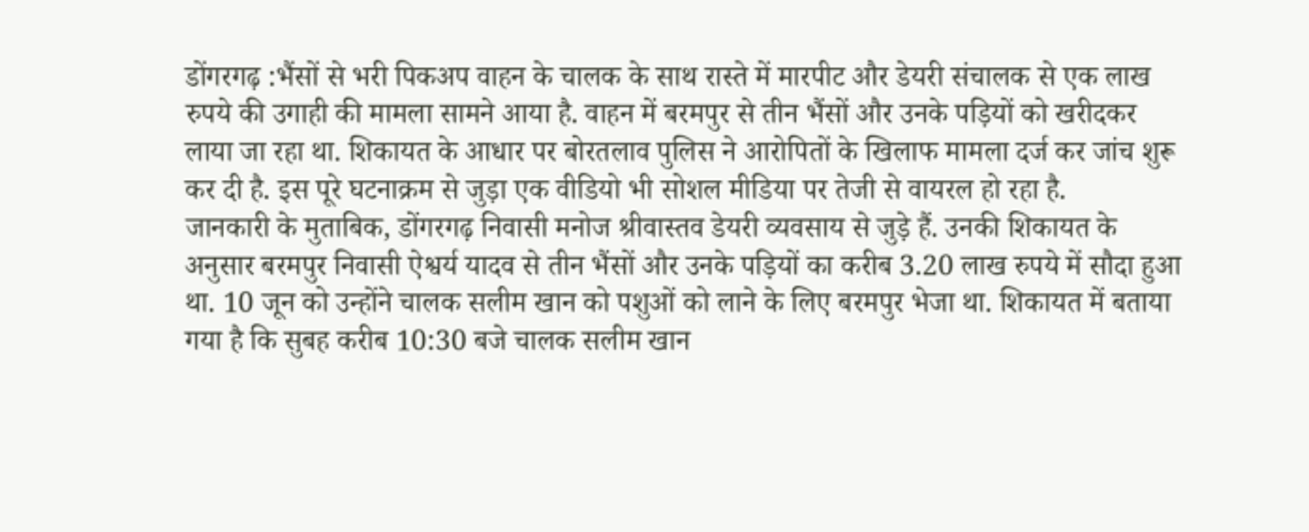डोंगरगढ़ :भैंसों से भरी पिकअप वाहन के चालक के साथ रास्ते में मारपीट और डेयरी संचालक से एक लाख रुपये की उगाही की मामला सामने आया है. वाहन में बरमपुर से तीन भैंसों और उनके पड़ियों को खरीदकर लाया जा रहा था. शिकायत के आधार पर बोरतलाव पुलिस ने आरोपितों के खिलाफ मामला दर्ज कर जांच शुरू कर दी है. इस पूरे घटनाक्रम से जुड़ा एक वीडियो भी सोशल मीडिया पर तेजी से वायरल हो रहा है.
जानकारी के मुताबिक, डोंगरगढ़ निवासी मनोज श्रीवास्तव डेयरी व्यवसाय से जुड़े हैं. उनकी शिकायत के अनुसार बरमपुर निवासी ऐश्वर्य यादव से तीन भैंसों और उनके पड़ियों का करीब 3.20 लाख रुपये में सौदा हुआ था. 10 जून को उन्होंने चालक सलीम खान को पशुओं को लाने के लिए बरमपुर भेजा था. शिकायत में बताया गया है कि सुबह करीब 10:30 बजे चालक सलीम खान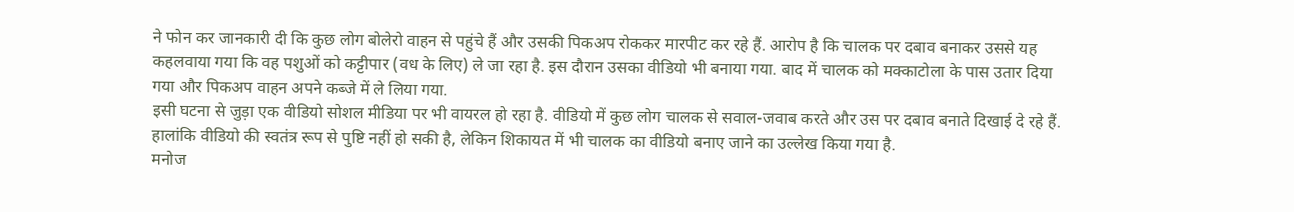ने फोन कर जानकारी दी कि कुछ लोग बोलेरो वाहन से पहुंचे हैं और उसकी पिकअप रोककर मारपीट कर रहे हैं. आरोप है कि चालक पर दबाव बनाकर उससे यह कहलवाया गया कि वह पशुओं को कट्टीपार (वध के लिए) ले जा रहा है. इस दौरान उसका वीडियो भी बनाया गया. बाद में चालक को मक्काटोला के पास उतार दिया गया और पिकअप वाहन अपने कब्जे में ले लिया गया.
इसी घटना से जुड़ा एक वीडियो सोशल मीडिया पर भी वायरल हो रहा है. वीडियो में कुछ लोग चालक से सवाल-जवाब करते और उस पर दबाव बनाते दिखाई दे रहे हैं. हालांकि वीडियो की स्वतंत्र रूप से पुष्टि नहीं हो सकी है, लेकिन शिकायत में भी चालक का वीडियो बनाए जाने का उल्लेख किया गया है.
मनोज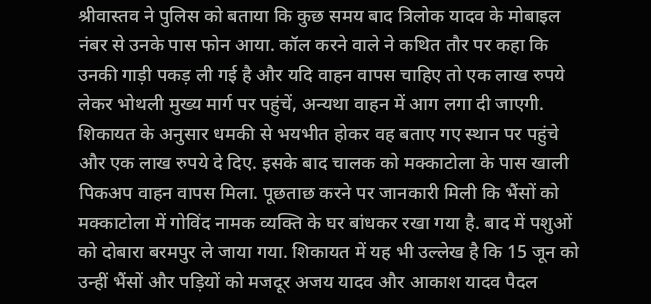श्रीवास्तव ने पुलिस को बताया कि कुछ समय बाद त्रिलोक यादव के मोबाइल नंबर से उनके पास फोन आया. कॉल करने वाले ने कथित तौर पर कहा कि उनकी गाड़ी पकड़ ली गई है और यदि वाहन वापस चाहिए तो एक लाख रुपये लेकर भोथली मुख्य मार्ग पर पहुंचें, अन्यथा वाहन में आग लगा दी जाएगी. शिकायत के अनुसार धमकी से भयभीत होकर वह बताए गए स्थान पर पहुंचे और एक लाख रुपये दे दिए. इसके बाद चालक को मक्काटोला के पास खाली पिकअप वाहन वापस मिला. पूछताछ करने पर जानकारी मिली कि भैंसों को मक्काटोला में गोविंद नामक व्यक्ति के घर बांधकर रखा गया है. बाद में पशुओं को दोबारा बरमपुर ले जाया गया. शिकायत में यह भी उल्लेख है कि 15 जून को उन्हीं भैंसों और पड़ियों को मजदूर अजय यादव और आकाश यादव पैदल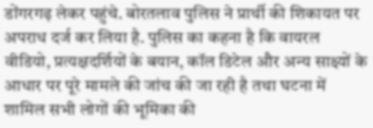डोंगरगढ़ लेकर पहुंचे. बोरतलाव पुलिस ने प्रार्थी की शिकायत पर अपराध दर्ज कर लिया है. पुलिस का कहना है कि वायरल वीडियो, प्रत्यक्षदर्शियों के बयान, कॉल डिटेल और अन्य साक्ष्यों के आधार पर पूरे मामले की जांच की जा रही है तथा घटना में शामिल सभी लोगों की भूमिका की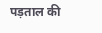पड़ताल की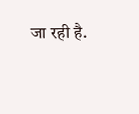जा रही है.